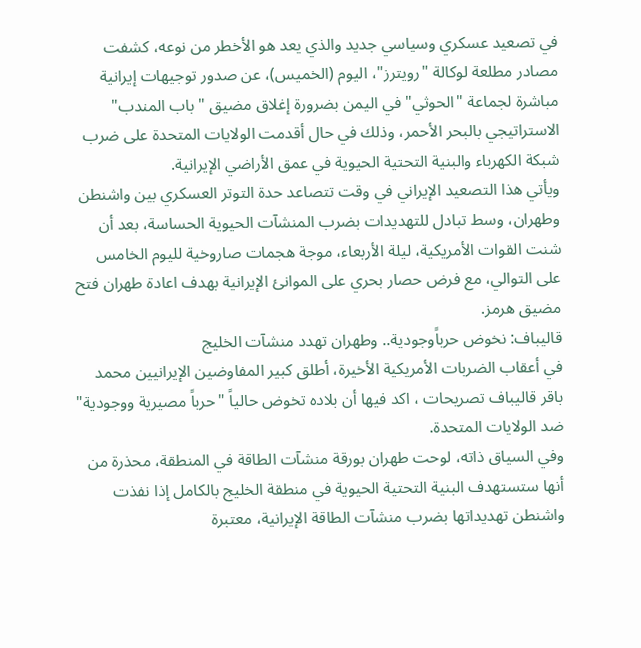في تصعيد عسكري وسياسي جديد والذي يعد هو الأخطر من نوعه، كشفت مصادر مطلعة لوكالة "رويترز"، اليوم (الخميس)، عن صدور توجيهات إيرانية مباشرة لجماعة "الحوثي" في اليمن بضرورة إغلاق مضيق "باب المندب" الاستراتيجي بالبحر الأحمر، وذلك في حال أقدمت الولايات المتحدة على ضرب شبكة الكهرباء والبنية التحتية الحيوية في عمق الأراضي الإيرانية.
ويأتي هذا التصعيد الإيراني في وقت تتصاعد حدة التوتر العسكري بين واشنطن وطهران، وسط تبادل للتهديدات بضرب المنشآت الحيوية الحساسة، بعد أن شنت القوات الأمريكية، ليلة الأربعاء، موجة هجمات صاروخية لليوم الخامس على التوالي، مع فرض حصار بحري على الموانئ الإيرانية بهدف اعادة طهران فتح مضيق هرمز.
قاليباف: نخوض حرباًوجودية.. وطهران تهدد منشآت الخليج
في أعقاب الضربات الأمريكية الأخيرة، أطلق كبير المفاوضين الإيرانيين محمد باقر قاليباف تصريحات ، اكد فيها أن بلاده تخوض حالياً "حرباً مصيرية ووجودية" ضد الولايات المتحدة.
وفي السياق ذاته، لوحت طهران بورقة منشآت الطاقة في المنطقة، محذرة من أنها ستستهدف البنية التحتية الحيوية في منطقة الخليج بالكامل إذا نفذت واشنطن تهديداتها بضرب منشآت الطاقة الإيرانية، معتبرة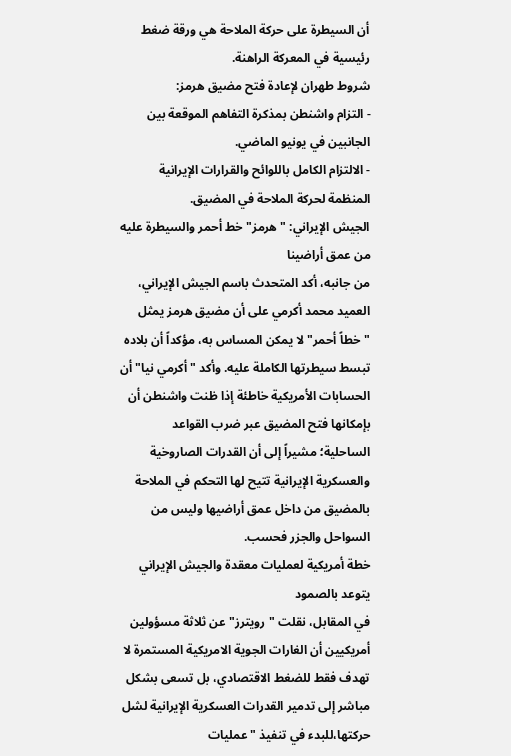أن السيطرة على حركة الملاحة هي ورقة ضغط رئيسية في المعركة الراهنة.
شروط طهران لإعادة فتح مضيق هرمز:
- التزام واشنطن بمذكرة التفاهم الموقعة بين الجانبين في يونيو الماضي.
- الالتزام الكامل باللوائح والقرارات الإيرانية المنظمة لحركة الملاحة في المضيق.
الجيش الإيراني: "هرمز" خط أحمر والسيطرة عليه من عمق أراضينا
من جانبه، أكد المتحدث باسم الجيش الإيراني، العميد محمد أكرمي على أن مضيق هرمز يمثل "خطاً أحمر" لا يمكن المساس به، مؤكداً أن بلاده تبسط سيطرتها الكاملة عليه. وأكد "أكرمي نيا" أن الحسابات الأمريكية خاطئة إذا ظنت واشنطن أن بإمكانها فتح المضيق عبر ضرب القواعد الساحلية؛ مشيراً إلى أن القدرات الصاروخية والعسكرية الإيرانية تتيح لها التحكم في الملاحة بالمضيق من داخل عمق أراضيها وليس من السواحل والجزر فحسب.
خطة أمريكية لعمليات معقدة والجيش الإيراني يتوعد بالصمود
في المقابل، نقلت "رويترز" عن ثلاثة مسؤولين أمريكيين أن الغارات الجوية الامريكية المستمرة لا تهدف فقط للضغط الاقتصادي، بل تسعى بشكل مباشر إلى تدمير القدرات العسكرية الإيرانية لشل حركتها،للبدء في تنفيذ "عمليات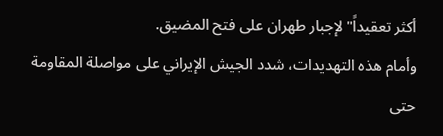أكثر تعقيداً" لإجبار طهران على فتح المضيق.
وأمام هذه التهديدات، شدد الجيش الإيراني على مواصلة المقاومة حتى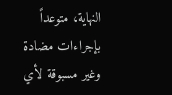النهاية، متوعداً بإجراءات مضادة وغير مسبوقة لأي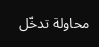محاولة تدخّل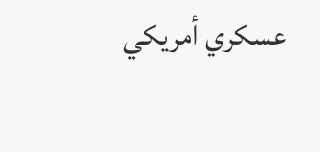عسكري أمريكي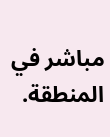مباشر في المنطقة.